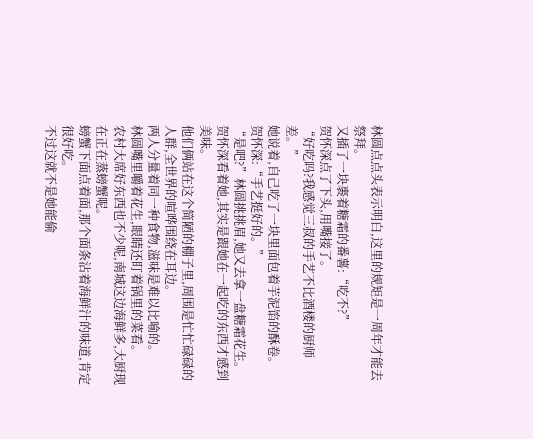林圆点点头表示明白,这里的规矩是一周年才能去祭拜。
又插了一块裹着糖霜的番薯:“吃不?”
贺怀深点了下头,用嘴接了。
“好吃吗?我感觉三叔的手艺不比酒楼的厨师差。”
她说着,自己吃了一块里面包着芋泥馅的酥卷。
贺怀深:“手艺挺好的。”
“是吧?”林圆挑挑眉,她又去拿一盘糖霜花生。
贺怀深看着她,其实是跟她在一起吃的东西才感到美味。
他们俩站在这个简陋的棚子里,周围是忙忙碌碌的人群,全世界的喧哗围绕在耳边。
两人分量着同一种食物,滋味是难以比喻的。
林圆嘴里嚼着花生,眼睛还盯着锅里的菜看。
农村大席好东西也不少呢,南城这边海鲜多,大厨现在正在蒸螃蟹呢。
螃蟹下面点着面,那个面条沾着海鲜汁的味道,肯定很好吃。
不过这就不是她能偷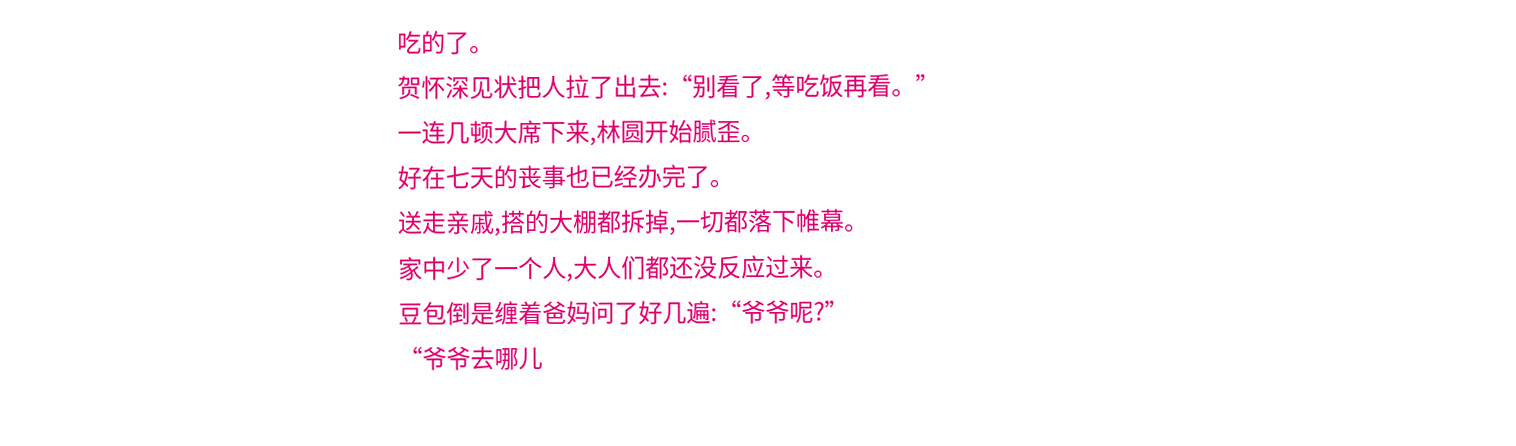吃的了。
贺怀深见状把人拉了出去:“别看了,等吃饭再看。”
一连几顿大席下来,林圆开始腻歪。
好在七天的丧事也已经办完了。
送走亲戚,搭的大棚都拆掉,一切都落下帷幕。
家中少了一个人,大人们都还没反应过来。
豆包倒是缠着爸妈问了好几遍:“爷爷呢?”
“爷爷去哪儿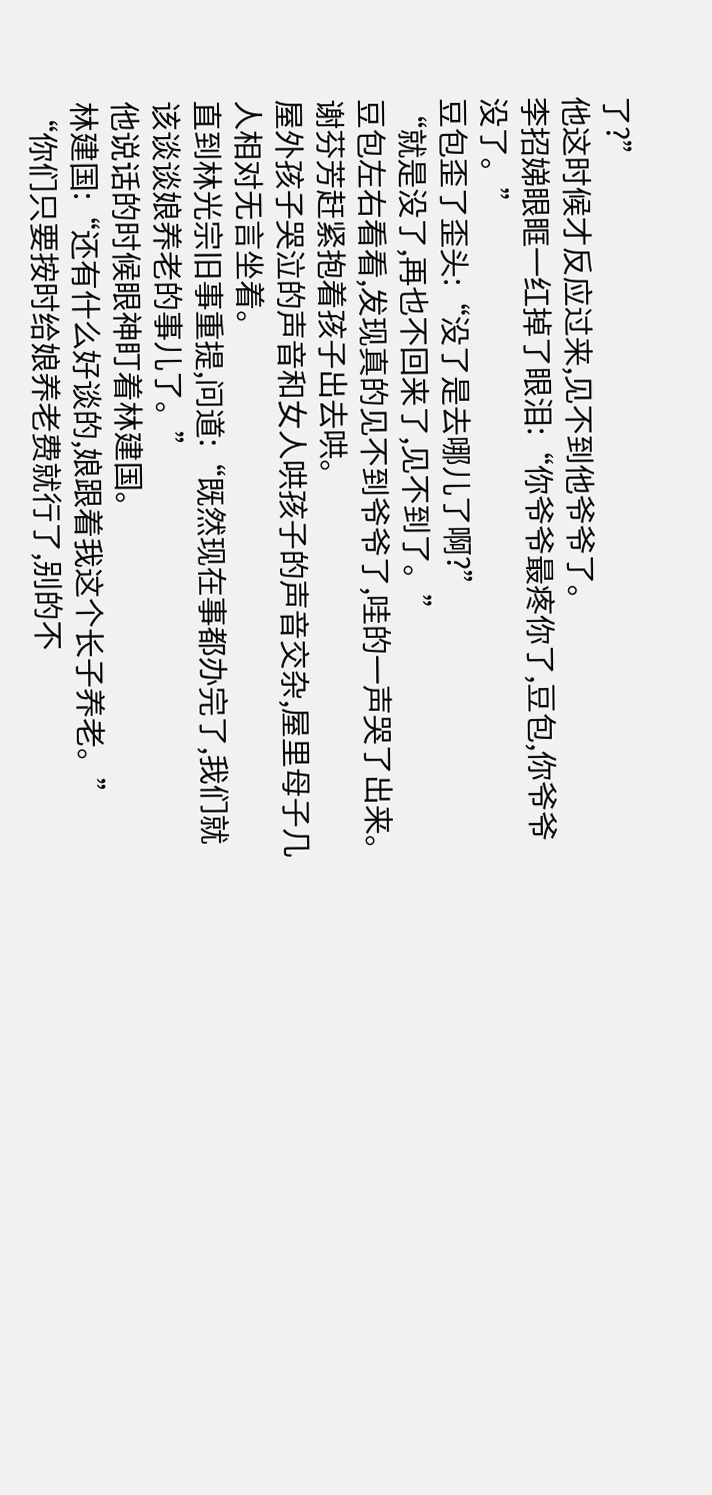了?”
他这时候才反应过来,见不到他爷爷了。
李招娣眼眶一红掉了眼泪:“你爷爷最疼你了,豆包,你爷爷没了。”
豆包歪了歪头:“没了是去哪儿了啊?”
“就是没了,再也不回来了,见不到了。”
豆包左右看看,发现真的见不到爷爷了,哇的一声哭了出来。
谢芬芳赶紧抱着孩子出去哄。
屋外孩子哭泣的声音和女人哄孩子的声音交杂,屋里母子几人相对无言坐着。
直到林光宗旧事重提,问道:“既然现在事都办完了,我们就该谈谈娘养老的事儿了。”
他说话的时候眼神盯着林建国。
林建国:“还有什么好谈的,娘跟着我这个长子养老。”
“你们只要按时给娘养老费就行了,别的不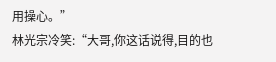用操心。”
林光宗冷笑:“大哥,你这话说得,目的也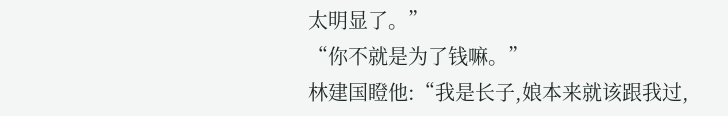太明显了。”
“你不就是为了钱嘛。”
林建国瞪他:“我是长子,娘本来就该跟我过,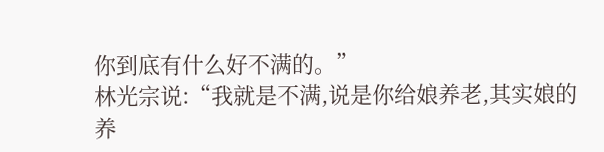你到底有什么好不满的。”
林光宗说:“我就是不满,说是你给娘养老,其实娘的养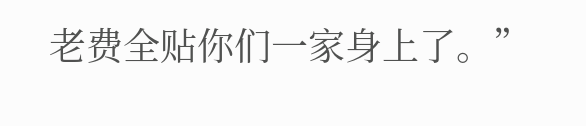老费全贴你们一家身上了。”